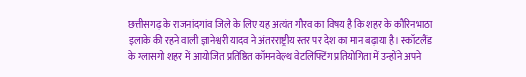छत्तीसगढ़ के राजनांदगांव जिले के लिए यह अत्यंत गौरव का विषय है कि शहर के कौरिनभाठा इलाके की रहने वाली ज्ञानेश्वरी यादव ने अंतरराष्ट्रीय स्तर पर देश का मान बढ़ाया है। स्कॉटलैंड के ग्लासगो शहर में आयोजित प्रतिष्ठित कॉमनवेल्थ वेटलिफ्टिंग प्रतियोगिता में उन्होंने अपने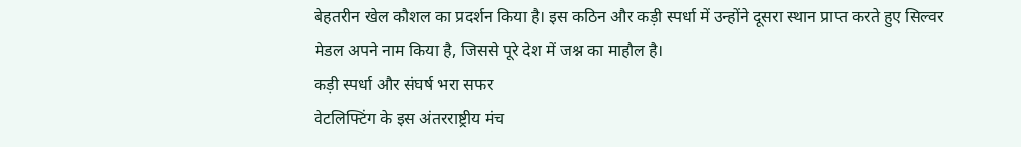बेहतरीन खेल कौशल का प्रदर्शन किया है। इस कठिन और कड़ी स्पर्धा में उन्होंने दूसरा स्थान प्राप्त करते हुए सिल्वर मेडल अपने नाम किया है, जिससे पूरे देश में जश्न का माहौल है।
कड़ी स्पर्धा और संघर्ष भरा सफर
वेटलिफ्टिंग के इस अंतरराष्ट्रीय मंच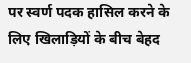पर स्वर्ण पदक हासिल करने के लिए खिलाड़ियों के बीच बेहद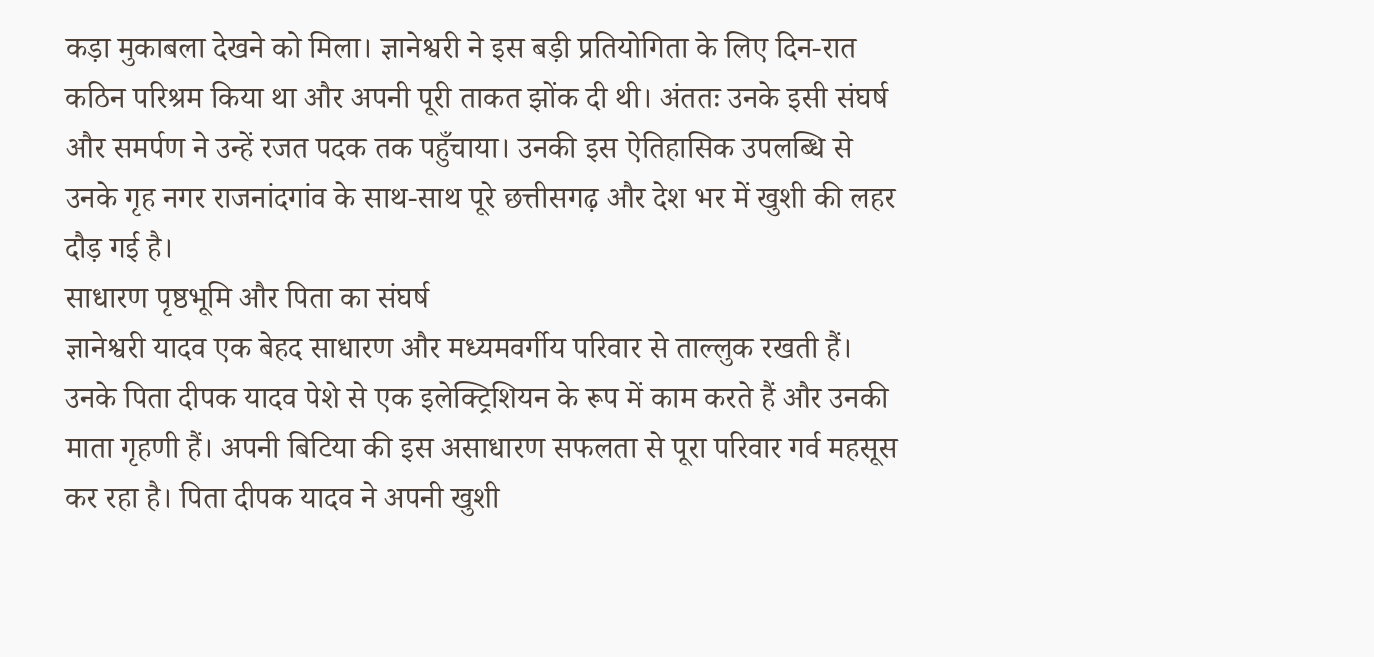कड़ा मुकाबला देखने को मिला। ज्ञानेश्वरी ने इस बड़ी प्रतियोगिता के लिए दिन-रात कठिन परिश्रम किया था और अपनी पूरी ताकत झोंक दी थी। अंततः उनके इसी संघर्ष और समर्पण ने उन्हें रजत पदक तक पहुँचाया। उनकी इस ऐतिहासिक उपलब्धि से उनके गृह नगर राजनांदगांव के साथ-साथ पूरे छत्तीसगढ़ और देश भर में खुशी की लहर दौड़ गई है।
साधारण पृष्ठभूमि और पिता का संघर्ष
ज्ञानेश्वरी यादव एक बेहद साधारण और मध्यमवर्गीय परिवार से ताल्लुक रखती हैं। उनके पिता दीपक यादव पेशे से एक इलेक्ट्रिशियन के रूप में काम करते हैं और उनकी माता गृहणी हैं। अपनी बिटिया की इस असाधारण सफलता से पूरा परिवार गर्व महसूस कर रहा है। पिता दीपक यादव ने अपनी खुशी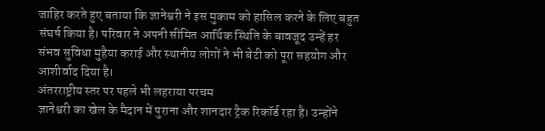जाहिर करते हुए बताया कि ज्ञानेश्वरी ने इस मुकाम को हासिल करने के लिए बहुत संघर्ष किया है। परिवार ने अपनी सीमित आर्थिक स्थिति के बावजूद उन्हें हर संभव सुविधा मुहैया कराई और स्थानीय लोगों ने भी बेटी को पूरा सहयोग और आशीर्वाद दिया है।
अंतरराष्ट्रीय स्तर पर पहले भी लहराया परचम
ज्ञानेश्वरी का खेल के मैदान में पुराना और शानदार ट्रैक रिकॉर्ड रहा है। उन्होंने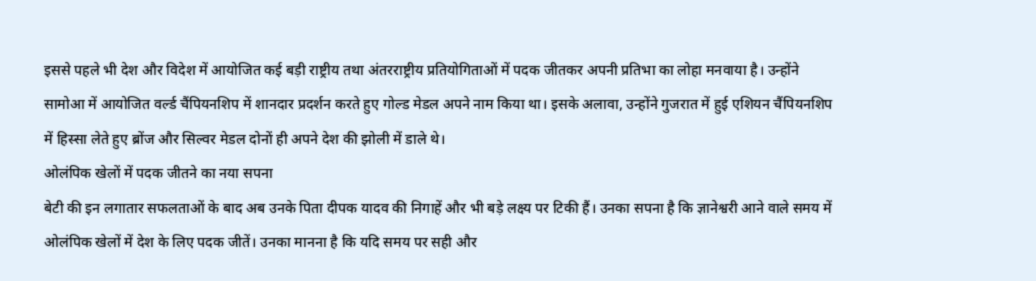इससे पहले भी देश और विदेश में आयोजित कई बड़ी राष्ट्रीय तथा अंतरराष्ट्रीय प्रतियोगिताओं में पदक जीतकर अपनी प्रतिभा का लोहा मनवाया है। उन्होंने सामोआ में आयोजित वर्ल्ड चैंपियनशिप में शानदार प्रदर्शन करते हुए गोल्ड मेडल अपने नाम किया था। इसके अलावा, उन्होंने गुजरात में हुई एशियन चैंपियनशिप में हिस्सा लेते हुए ब्रोंज और सिल्वर मेडल दोनों ही अपने देश की झोली में डाले थे।
ओलंपिक खेलों में पदक जीतने का नया सपना
बेटी की इन लगातार सफलताओं के बाद अब उनके पिता दीपक यादव की निगाहें और भी बड़े लक्ष्य पर टिकी हैं। उनका सपना है कि ज्ञानेश्वरी आने वाले समय में ओलंपिक खेलों में देश के लिए पदक जीतें। उनका मानना है कि यदि समय पर सही और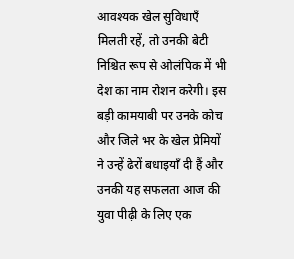आवश्यक खेल सुविधाएँ मिलती रहें, तो उनकी बेटी निश्चित रूप से ओलंपिक में भी देश का नाम रोशन करेगी। इस बड़ी कामयाबी पर उनके कोच और जिले भर के खेल प्रेमियों ने उन्हें ढेरों बधाइयाँ दी हैं और उनकी यह सफलता आज की युवा पीढ़ी के लिए एक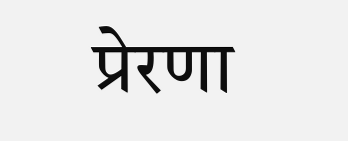प्रेरणा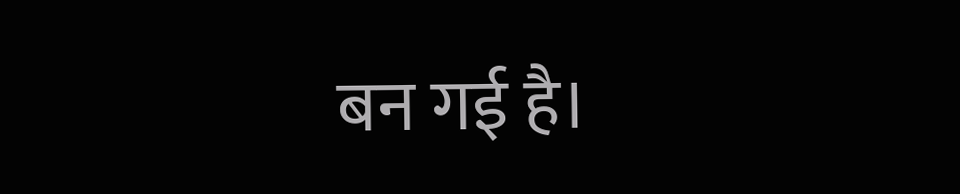बन गई है।